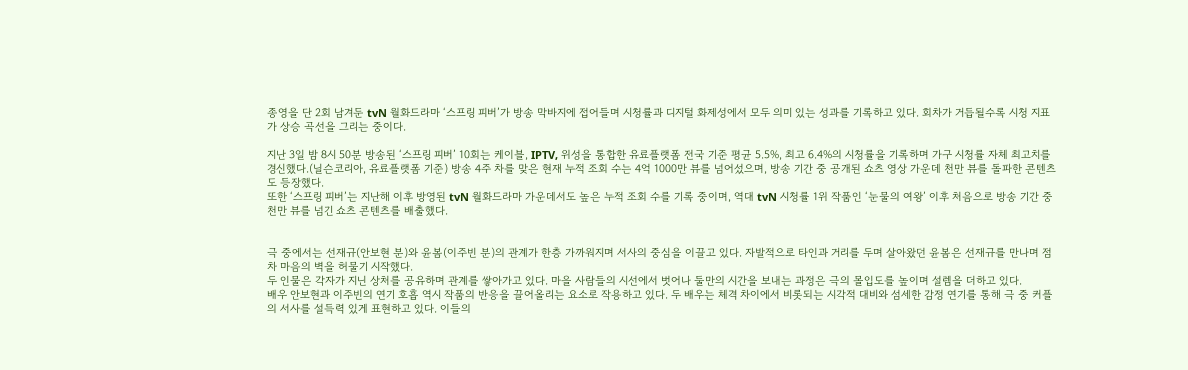종영을 단 2회 남겨둔 tvN 월화드라마 ‘스프링 피버’가 방송 막바지에 접어들며 시청률과 디지털 화제성에서 모두 의미 있는 성과를 기록하고 있다. 회차가 거듭될수록 시청 지표가 상승 곡선을 그리는 중이다.

지난 3일 밤 8시 50분 방송된 ‘스프링 피버’ 10회는 케이블, IPTV, 위성을 통합한 유료플랫폼 전국 기준 평균 5.5%, 최고 6.4%의 시청률을 기록하며 가구 시청률 자체 최고치를 경신했다.(닐슨코리아, 유료플랫폼 기준) 방송 4주 차를 맞은 현재 누적 조회 수는 4억 1000만 뷰를 넘어섰으며, 방송 기간 중 공개된 쇼츠 영상 가운데 천만 뷰를 돌파한 콘텐츠도 등장했다.
또한 ‘스프링 피버’는 지난해 이후 방영된 tvN 월화드라마 가운데서도 높은 누적 조회 수를 기록 중이며, 역대 tvN 시청률 1위 작품인 ‘눈물의 여왕’ 이후 처음으로 방송 기간 중 천만 뷰를 넘긴 쇼츠 콘텐츠를 배출했다.


극 중에서는 선재규(안보현 분)와 윤봄(이주빈 분)의 관계가 한층 가까워지며 서사의 중심을 이끌고 있다. 자발적으로 타인과 거리를 두며 살아왔던 윤봄은 선재규를 만나며 점차 마음의 벽을 허물기 시작했다.
두 인물은 각자가 지닌 상처를 공유하며 관계를 쌓아가고 있다. 마을 사람들의 시선에서 벗어나 둘만의 시간을 보내는 과정은 극의 몰입도를 높이며 설렘을 더하고 있다.
배우 안보현과 이주빈의 연기 호흡 역시 작품의 반응을 끌어올리는 요소로 작용하고 있다. 두 배우는 체격 차이에서 비롯되는 시각적 대비와 섬세한 감정 연기를 통해 극 중 커플의 서사를 설득력 있게 표현하고 있다. 이들의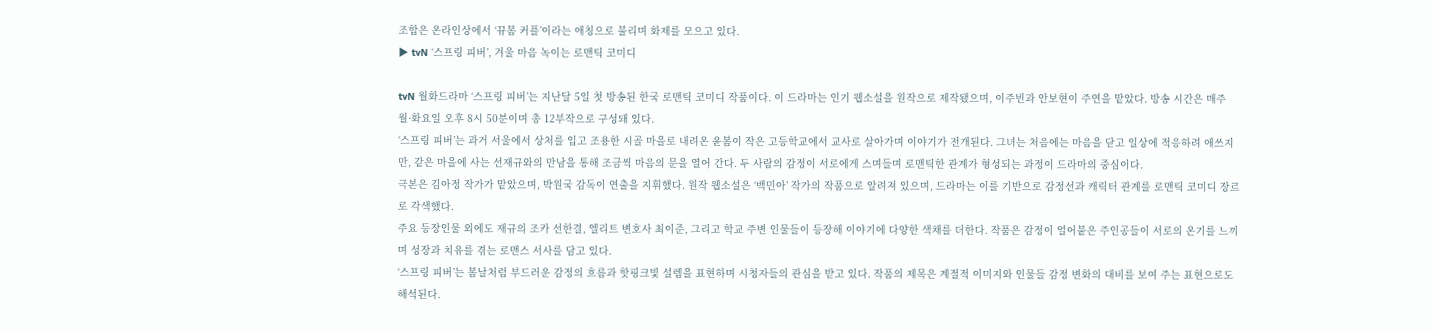조합은 온라인상에서 ‘뀨봄 커플’이라는 애칭으로 불리며 화제를 모으고 있다.
▶ tvN ‘스프링 피버’, 겨울 마음 녹이는 로맨틱 코미디

tvN 월화드라마 ‘스프링 피버’는 지난달 5일 첫 방송된 한국 로맨틱 코미디 작품이다. 이 드라마는 인기 웹소설을 원작으로 제작됐으며, 이주빈과 안보현이 주연을 맡았다. 방송 시간은 매주 월·화요일 오후 8시 50분이며 총 12부작으로 구성돼 있다.
‘스프링 피버’는 과거 서울에서 상처를 입고 조용한 시골 마을로 내려온 윤봄이 작은 고등학교에서 교사로 살아가며 이야기가 전개된다. 그녀는 처음에는 마음을 닫고 일상에 적응하려 애쓰지만, 같은 마을에 사는 선재규와의 만남을 통해 조금씩 마음의 문을 열어 간다. 두 사람의 감정이 서로에게 스며들며 로맨틱한 관계가 형성되는 과정이 드라마의 중심이다.
극본은 김아정 작가가 맡았으며, 박원국 감독이 연출을 지휘했다. 원작 웹소설은 ‘백민아’ 작가의 작품으로 알려져 있으며, 드라마는 이를 기반으로 감정선과 캐릭터 관계를 로맨틱 코미디 장르로 각색했다.
주요 등장인물 외에도 재규의 조카 선한결, 엘리트 변호사 최이준, 그리고 학교 주변 인물들이 등장해 이야기에 다양한 색채를 더한다. 작품은 감정이 얼어붙은 주인공들이 서로의 온기를 느끼며 성장과 치유를 겪는 로맨스 서사를 담고 있다.
‘스프링 피버’는 봄날처럼 부드러운 감정의 흐름과 핫핑크빛 설렘을 표현하며 시청자들의 관심을 받고 있다. 작품의 제목은 계절적 이미지와 인물들 감정 변화의 대비를 보여 주는 표현으로도 해석된다.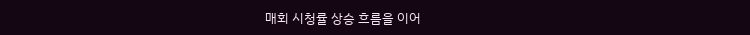매회 시청률 상승 흐름을 이어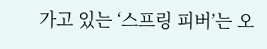가고 있는 ‘스프링 피버’는 오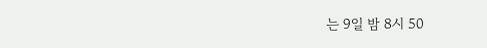는 9일 밤 8시 50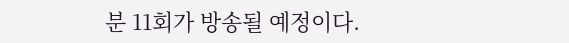분 11회가 방송될 예정이다.